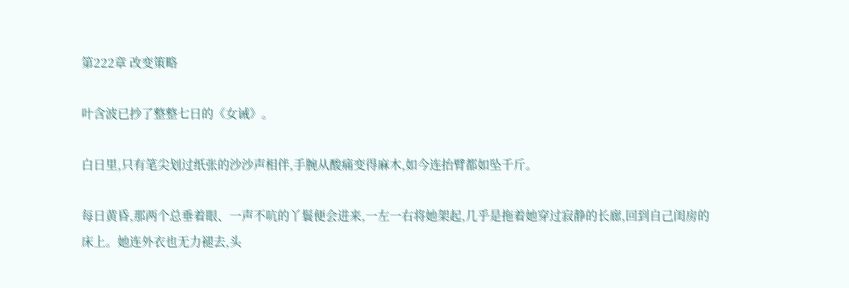第222章 改变策略

叶含波已抄了整整七日的《女诫》。

白日里,只有笔尖划过纸张的沙沙声相伴,手腕从酸痛变得麻木,如今连抬臂都如坠千斤。

每日黄昏,那两个总垂着眼、一声不吭的丫鬟便会进来,一左一右将她架起,几乎是拖着她穿过寂静的长廊,回到自己闺房的床上。她连外衣也无力褪去,头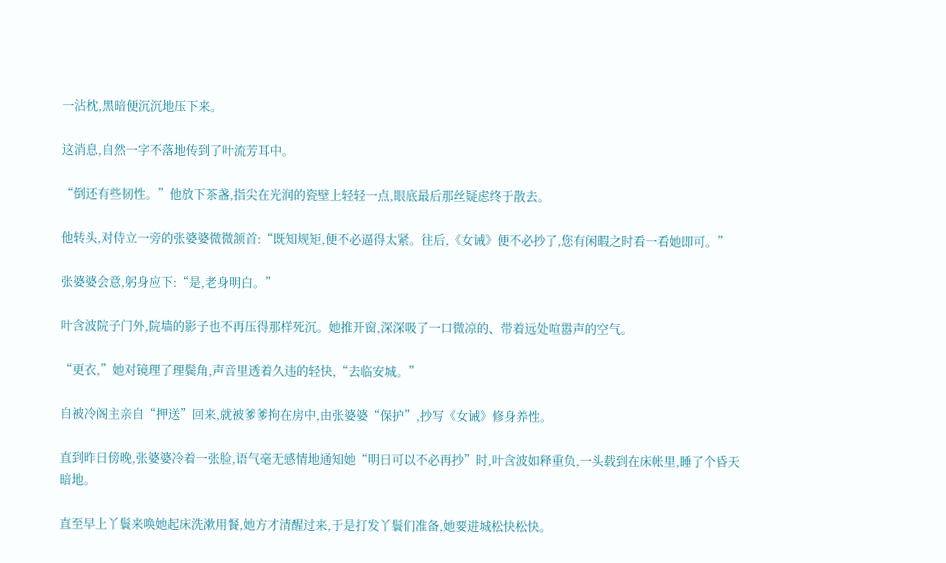一沾枕,黑暗便沉沉地压下来。

这消息,自然一字不落地传到了叶流芳耳中。

“倒还有些韧性。”他放下茶盏,指尖在光润的瓷壁上轻轻一点,眼底最后那丝疑虑终于散去。

他转头,对侍立一旁的张婆婆微微颔首:“既知规矩,便不必逼得太紧。往后,《女诫》便不必抄了,您有闲暇之时看一看她即可。”

张婆婆会意,躬身应下:“是,老身明白。”

叶含波院子门外,院墙的影子也不再压得那样死沉。她推开窗,深深吸了一口微凉的、带着远处喧嚣声的空气。

“更衣,”她对镜理了理鬓角,声音里透着久违的轻快,“去临安城。”

自被冷阁主亲自“押送”回来,就被爹爹拘在房中,由张婆婆“保护”,抄写《女诫》修身养性。

直到昨日傍晚,张婆婆冷着一张脸,语气毫无感情地通知她“明日可以不必再抄”时,叶含波如释重负,一头载到在床帐里,睡了个昏天暗地。

直至早上丫鬟来唤她起床洗漱用餐,她方才清醒过来,于是打发丫鬟们准备,她要进城松快松快。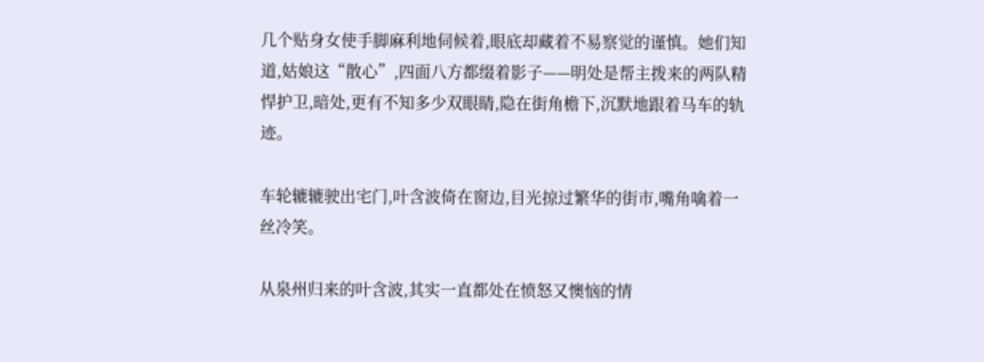几个贴身女使手脚麻利地伺候着,眼底却藏着不易察觉的谨慎。她们知道,姑娘这“散心”,四面八方都缀着影子——明处是帮主拨来的两队精悍护卫,暗处,更有不知多少双眼睛,隐在街角檐下,沉默地跟着马车的轨迹。

车轮辘辘驶出宅门,叶含波倚在窗边,目光掠过繁华的街市,嘴角噙着一丝冷笑。

从泉州归来的叶含波,其实一直都处在愤怒又懊恼的情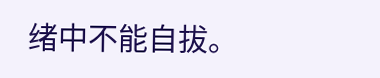绪中不能自拔。